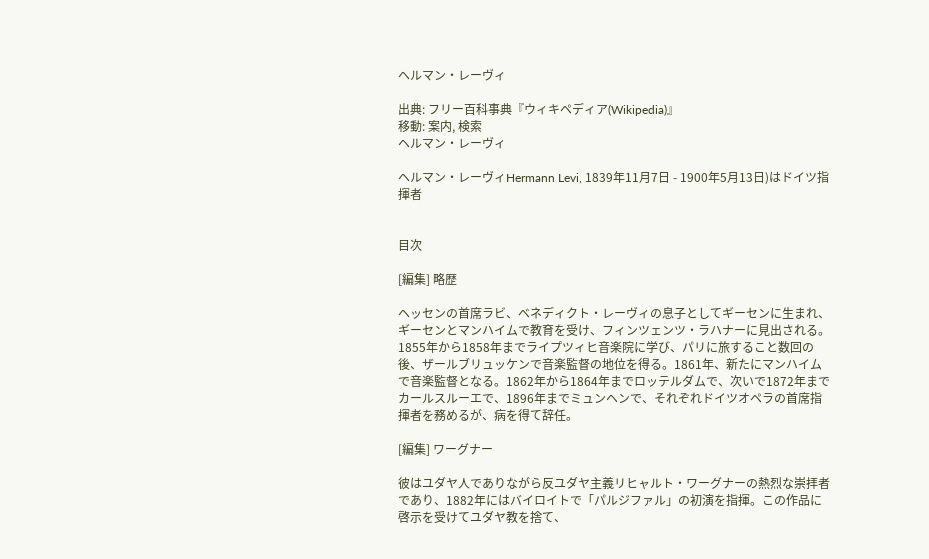ヘルマン・レーヴィ

出典: フリー百科事典『ウィキペディア(Wikipedia)』
移動: 案内, 検索
ヘルマン・レーヴィ

ヘルマン・レーヴィHermann Levi, 1839年11月7日 - 1900年5月13日)はドイツ指揮者


目次

[編集] 略歴

ヘッセンの首席ラビ、ベネディクト・レーヴィの息子としてギーセンに生まれ、ギーセンとマンハイムで教育を受け、フィンツェンツ・ラハナーに見出される。1855年から1858年までライプツィヒ音楽院に学び、パリに旅すること数回の後、ザールブリュッケンで音楽監督の地位を得る。1861年、新たにマンハイムで音楽監督となる。1862年から1864年までロッテルダムで、次いで1872年までカールスルーエで、1896年までミュンヘンで、それぞれドイツオペラの首席指揮者を務めるが、病を得て辞任。

[編集] ワーグナー

彼はユダヤ人でありながら反ユダヤ主義リヒャルト・ワーグナーの熱烈な崇拝者であり、1882年にはバイロイトで「パルジファル」の初演を指揮。この作品に啓示を受けてユダヤ教を捨て、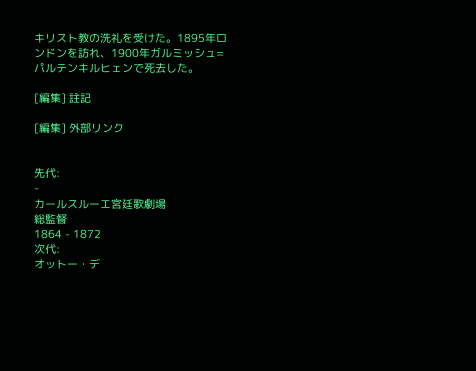キリスト教の洗礼を受けた。1895年ロンドンを訪れ、1900年ガルミッシュ=パルテンキルヒェンで死去した。

[編集] 註記

[編集] 外部リンク


先代:
-
カールスルーエ宮廷歌劇場
総監督
1864 - 1872
次代:
オットー・デ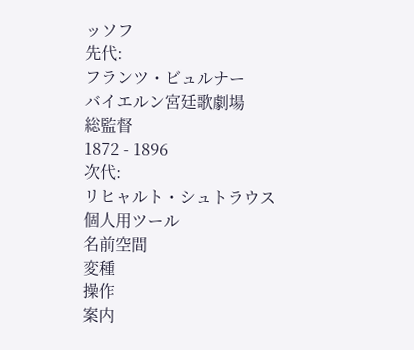ッソフ
先代:
フランツ・ビュルナー
バイエルン宮廷歌劇場
総監督
1872 - 1896
次代:
リヒャルト・シュトラウス
個人用ツール
名前空間
変種
操作
案内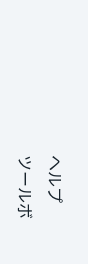ヘルプ
ツールボ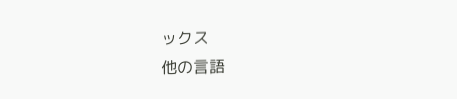ックス
他の言語